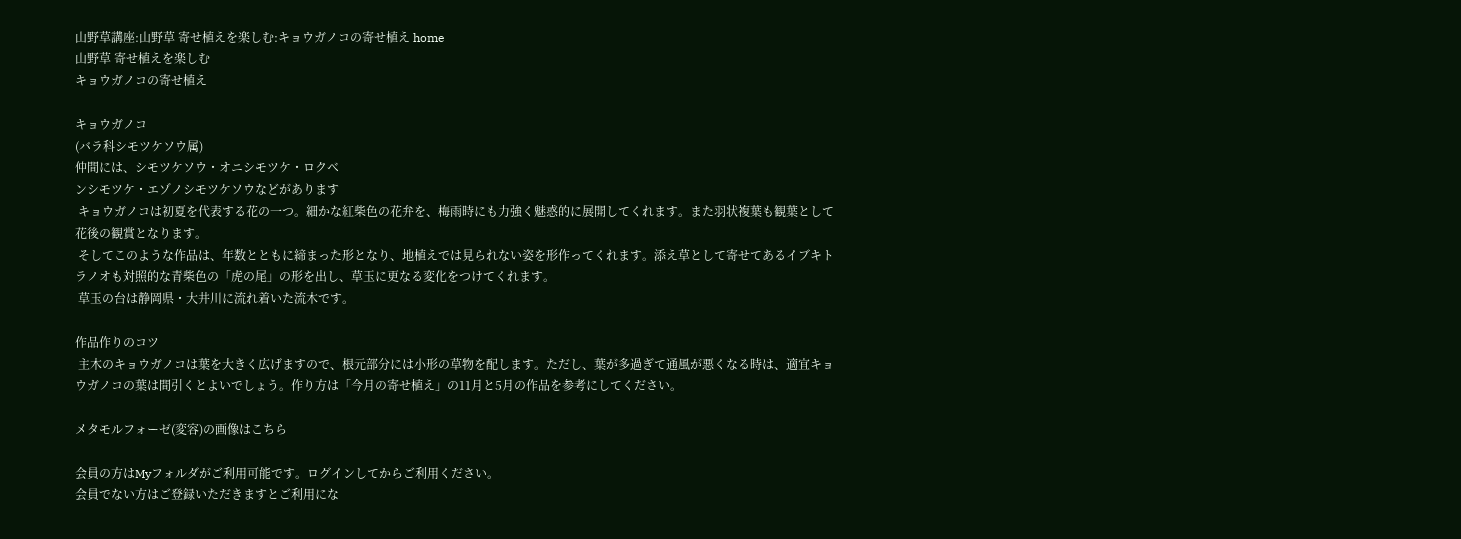山野草講座:山野草 寄せ植えを楽しむ:キョウガノコの寄せ植え home
山野草 寄せ植えを楽しむ
キョウガノコの寄せ植え

キョウガノコ
(バラ科シモツケソウ属)
仲間には、シモツケソウ・オニシモツケ・ロクベ
ンシモツケ・エゾノシモツケソウなどがあります
 キョウガノコは初夏を代表する花の一つ。細かな紅柴色の花弁を、梅雨時にも力強く魅惑的に展開してくれます。また羽状複葉も観葉として花後の観賞となります。
 そしてこのような作品は、年数とともに締まった形となり、地植えでは見られない姿を形作ってくれます。添え草として寄せてあるイブキトラノオも対照的な青柴色の「虎の尾」の形を出し、草玉に更なる変化をつけてくれます。
 草玉の台は静岡県・大井川に流れ着いた流木です。

作品作りのコツ
 主木のキョウガノコは葉を大きく広げますので、根元部分には小形の草物を配します。ただし、葉が多過ぎて通風が悪くなる時は、適宜キョウガノコの葉は間引くとよいでしょう。作り方は「今月の寄せ植え」の11月と5月の作品を参考にしてください。

メタモルフォーゼ(変容)の画像はこちら

会員の方はMyフォルダがご利用可能です。ログインしてからご利用ください。
会員でない方はご登録いただきますとご利用にな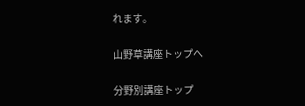れます。

山野草講座トップへ

分野別講座トップ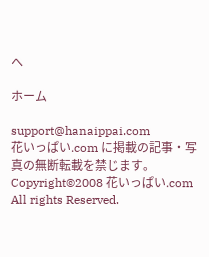へ

ホーム

support@hanaippai.com
花いっぱい.com に掲載の記事・写真の無断転載を禁じます。
Copyright©2008 花いっぱい.com All rights Reserved.